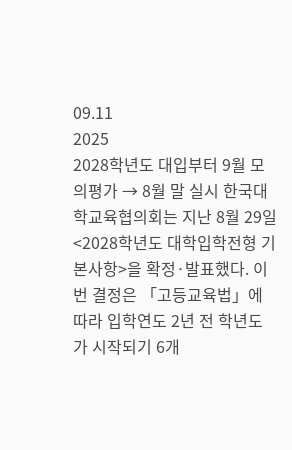09.11
2025
2028학년도 대입부터 9월 모의평가 → 8월 말 실시 한국대학교육협의회는 지난 8월 29일 <2028학년도 대학입학전형 기본사항>을 확정·발표했다. 이번 결정은 「고등교육법」에 따라 입학연도 2년 전 학년도가 시작되기 6개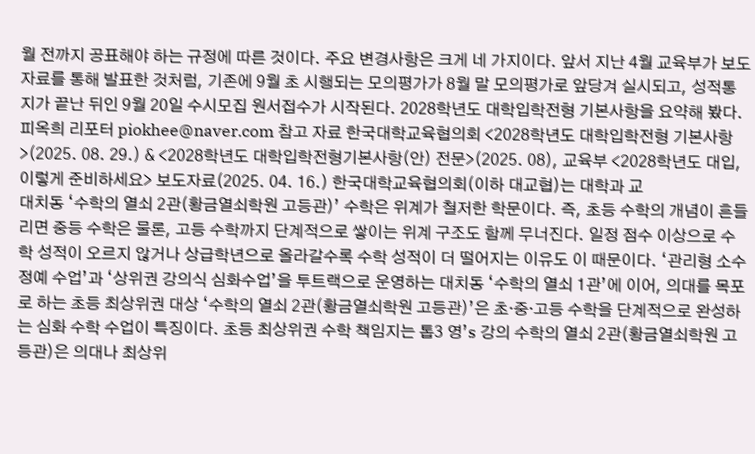월 전까지 공표해야 하는 규정에 따른 것이다. 주요 변경사항은 크게 네 가지이다. 앞서 지난 4월 교육부가 보도자료를 통해 발표한 것처럼, 기존에 9월 초 시행되는 모의평가가 8월 말 모의평가로 앞당겨 실시되고, 성적통지가 끝난 뒤인 9월 20일 수시모집 원서접수가 시작된다. 2028학년도 대학입학전형 기본사항을 요약해 봤다. 피옥희 리포터 piokhee@naver.com 참고 자료 한국대학교육협의회 <2028학년도 대학입학전형 기본사항>(2025. 08. 29.) & <2028학년도 대학입학전형기본사항(안) 전문>(2025. 08), 교육부 <2028학년도 대입, 이렇게 준비하세요> 보도자료(2025. 04. 16.) 한국대학교육협의회(이하 대교협)는 대학과 교
대치동 ‘수학의 열쇠 2관(황금열쇠학원 고등관)’ 수학은 위계가 철저한 학문이다. 즉, 초등 수학의 개념이 흔들리면 중등 수학은 물론, 고등 수학까지 단계적으로 쌓이는 위계 구조도 함께 무너진다. 일정 점수 이상으로 수학 성적이 오르지 않거나 상급학년으로 올라갈수록 수학 성적이 더 떨어지는 이유도 이 때문이다. ‘관리형 소수정예 수업’과 ‘상위권 강의식 심화수업’을 투트랙으로 운영하는 대치동 ‘수학의 열쇠 1관’에 이어, 의대를 목포로 하는 초등 최상위권 대상 ‘수학의 열쇠 2관(황금열쇠학원 고등관)’은 초·중·고등 수학을 단계적으로 완성하는 심화 수학 수업이 특징이다. 초등 최상위권 수학 책임지는 톱3 영’s 강의 수학의 열쇠 2관(황금열쇠학원 고등관)은 의대나 최상위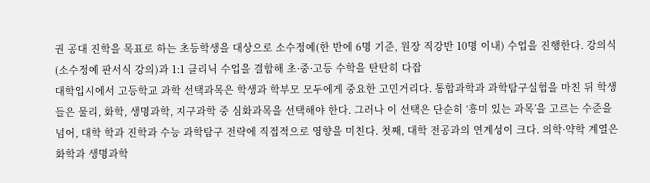권 공대 진학을 목표로 하는 초등학생을 대상으로 소수정예(한 반에 6명 기준, 원장 직강반 10명 이내) 수업을 진행한다. 강의식(소수정예 판서식 강의)과 1:1 클리닉 수업을 결합해 초·중·고등 수학을 탄탄히 다잡
대학입시에서 고등학교 과학 선택과목은 학생과 학부모 모두에게 중요한 고민거리다. 통합과학과 과학탐구실험을 마친 뒤 학생들은 물리, 화학, 생명과학, 지구과학 중 심화과목을 선택해야 한다. 그러나 이 선택은 단순히 ‘흥미 있는 과목’을 고르는 수준을 넘어, 대학 학과 진학과 수능 과학탐구 전략에 직접적으로 영향을 미친다. 첫째, 대학 전공과의 연계성이 크다. 의학·약학 계열은 화학과 생명과학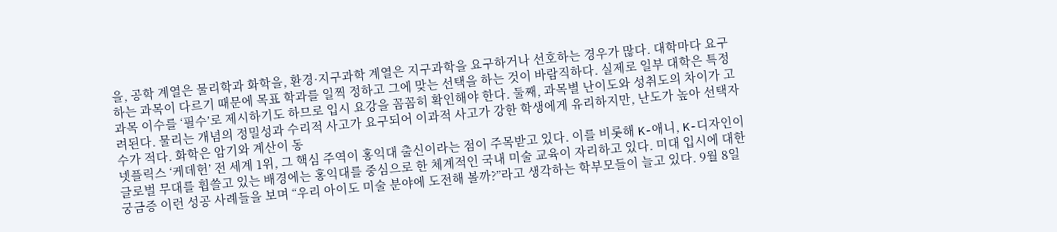을, 공학 계열은 물리학과 화학을, 환경·지구과학 계열은 지구과학을 요구하거나 선호하는 경우가 많다. 대학마다 요구하는 과목이 다르기 때문에 목표 학과를 일찍 정하고 그에 맞는 선택을 하는 것이 바람직하다. 실제로 일부 대학은 특정 과목 이수를 ‘필수’로 제시하기도 하므로 입시 요강을 꼼꼼히 확인해야 한다. 둘째, 과목별 난이도와 성취도의 차이가 고려된다. 물리는 개념의 정밀성과 수리적 사고가 요구되어 이과적 사고가 강한 학생에게 유리하지만, 난도가 높아 선택자 수가 적다. 화학은 암기와 계산이 동
넷플릭스 ‘케데헌’ 전 세계 1위, 그 핵심 주역이 홍익대 출신이라는 점이 주목받고 있다. 이를 비롯해 K-애니, K-디자인이 글로벌 무대를 휩쓸고 있는 배경에는 홍익대를 중심으로 한 체계적인 국내 미술 교육이 자리하고 있다. 미대 입시에 대한 궁금증 이런 성공 사례들을 보며 “우리 아이도 미술 분야에 도전해 볼까?”라고 생각하는 학부모들이 늘고 있다. 9월 8일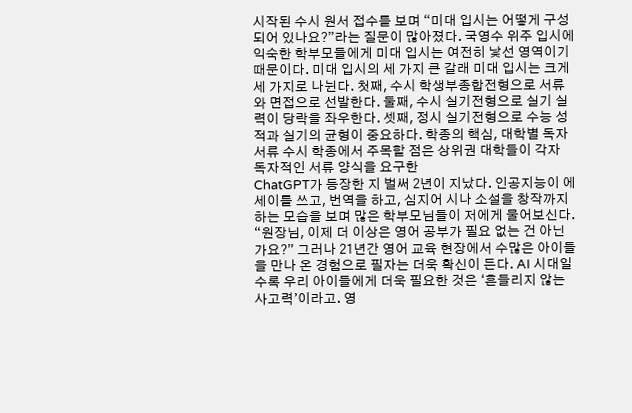시작된 수시 원서 접수를 보며 “미대 입시는 어떻게 구성되어 있나요?”라는 질문이 많아졌다. 국영수 위주 입시에 익숙한 학부모들에게 미대 입시는 여전히 낯선 영역이기 때문이다. 미대 입시의 세 가지 큰 갈래 미대 입시는 크게 세 가지로 나뉜다. 첫째, 수시 학생부종합전형으로 서류와 면접으로 선발한다. 둘째, 수시 실기전형으로 실기 실력이 당락을 좌우한다. 셋째, 정시 실기전형으로 수능 성적과 실기의 균형이 중요하다. 학종의 핵심, 대학별 독자 서류 수시 학종에서 주목할 점은 상위권 대학들이 각자 독자적인 서류 양식을 요구한
ChatGPT가 등장한 지 벌써 2년이 지났다. 인공지능이 에세이를 쓰고, 번역을 하고, 심지어 시나 소설을 창작까지 하는 모습을 보며 많은 학부모님들이 저에게 물어보신다. “원장님, 이제 더 이상은 영어 공부가 필요 없는 건 아닌가요?” 그러나 21년간 영어 교육 현장에서 수많은 아이들을 만나 온 경험으로 필자는 더욱 확신이 든다. AI 시대일수록 우리 아이들에게 더욱 필요한 것은 ‘흔들리지 않는 사고력’이라고. 영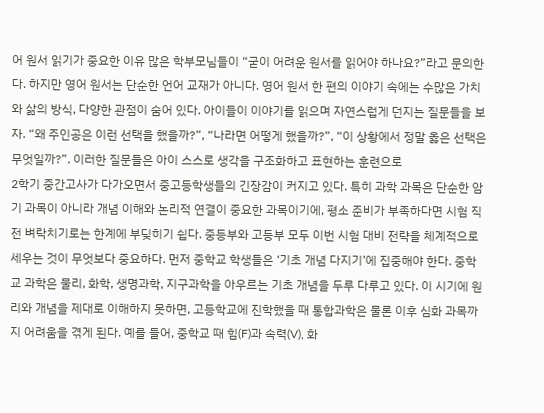어 원서 읽기가 중요한 이유 많은 학부모님들이 “굳이 어려운 원서를 읽어야 하나요?”라고 문의한다. 하지만 영어 원서는 단순한 언어 교재가 아니다. 영어 원서 한 편의 이야기 속에는 수많은 가치와 삶의 방식, 다양한 관점이 숨어 있다. 아이들이 이야기를 읽으며 자연스럽게 던지는 질문들을 보자. “왜 주인공은 이런 선택을 했을까?”, “나라면 어떻게 했을까?”, “이 상황에서 정말 옳은 선택은 무엇일까?”. 이러한 질문들은 아이 스스로 생각을 구조화하고 표현하는 훈련으로
2학기 중간고사가 다가오면서 중고등학생들의 긴장감이 커지고 있다. 특히 과학 과목은 단순한 암기 과목이 아니라 개념 이해와 논리적 연결이 중요한 과목이기에, 평소 준비가 부족하다면 시험 직전 벼락치기로는 한계에 부딪히기 쉽다. 중등부와 고등부 모두 이번 시험 대비 전략을 체계적으로 세우는 것이 무엇보다 중요하다. 먼저 중학교 학생들은 ‘기초 개념 다지기’에 집중해야 한다. 중학교 과학은 물리, 화학, 생명과학, 지구과학을 아우르는 기초 개념을 두루 다루고 있다. 이 시기에 원리와 개념을 제대로 이해하지 못하면, 고등학교에 진학했을 때 통합과학은 물론 이후 심화 과목까지 어려움을 겪게 된다. 예를 들어, 중학교 때 힘(F)과 속력(V), 화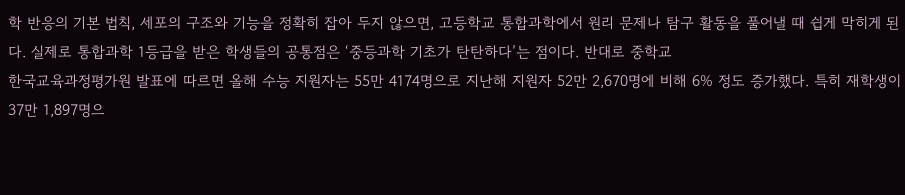학 반응의 기본 법칙, 세포의 구조와 기능을 정확히 잡아 두지 않으면, 고등학교 통합과학에서 원리 문제나 탐구 활동을 풀어낼 때 쉽게 막히게 된다. 실제로 통합과학 1등급을 받은 학생들의 공통점은 ‘중등과학 기초가 탄탄하다’는 점이다. 반대로 중학교
한국교육과정평가원 발표에 따르면 올해 수능 지원자는 55만 4174명으로 지난해 지원자 52만 2,670명에 비해 6% 정도 증가했다. 특히 재학생이 37만 1,897명으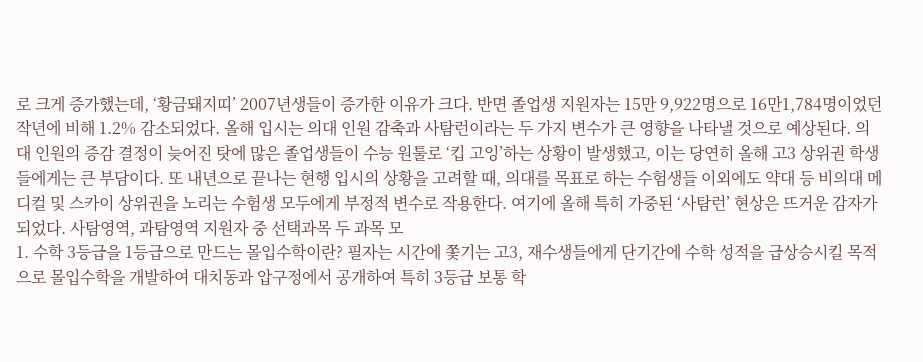로 크게 증가했는데, ‘황금돼지띠’ 2007년생들이 증가한 이유가 크다. 반면 졸업생 지원자는 15만 9,922명으로 16만1,784명이었던 작년에 비해 1.2% 감소되었다. 올해 입시는 의대 인원 감축과 사탐런이라는 두 가지 변수가 큰 영향을 나타낼 것으로 예상된다. 의대 인원의 증감 결정이 늦어진 탓에 많은 졸업생들이 수능 원툴로 ‘킵 고잉’하는 상황이 발생했고, 이는 당연히 올해 고3 상위권 학생들에게는 큰 부담이다. 또 내년으로 끝나는 현행 입시의 상황을 고려할 때, 의대를 목표로 하는 수험생들 이외에도 약대 등 비의대 메디컬 및 스카이 상위권을 노리는 수험생 모두에게 부정적 변수로 작용한다. 여기에 올해 특히 가중된 ‘사탐런’ 현상은 뜨거운 감자가 되었다. 사탐영역, 과탐영역 지원자 중 선택과목 두 과목 모
1. 수학 3등급을 1등급으로 만드는 몰입수학이란? 필자는 시간에 쫓기는 고3, 재수생들에게 단기간에 수학 성적을 급상승시킬 목적으로 몰입수학을 개발하여 대치동과 압구정에서 공개하여 특히 3등급 보통 학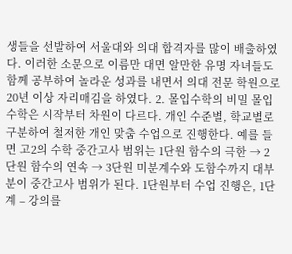생들을 선발하여 서울대와 의대 합격자를 많이 배출하였다. 이러한 소문으로 이름만 대면 알만한 유명 자녀들도 함께 공부하여 놀라운 성과를 내면서 의대 전문 학원으로 20년 이상 자리매김을 하였다. 2. 몰입수학의 비밀 몰입수학은 시작부터 차원이 다르다. 개인 수준별, 학교별로 구분하여 철저한 개인 맞춤 수업으로 진행한다. 예를 들면 고2의 수학 중간고사 범위는 1단원 함수의 극한 → 2단원 함수의 연속 → 3단원 미분계수와 도함수까지 대부분이 중간고사 범위가 된다. 1단원부터 수업 진행은, 1단계 – 강의를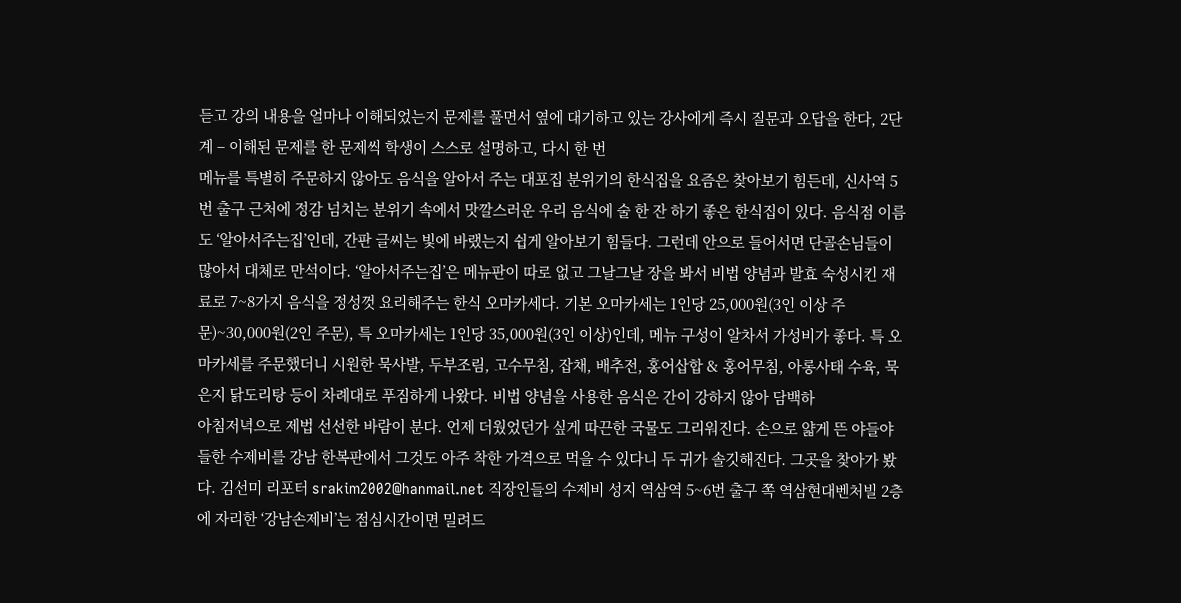듣고 강의 내용을 얼마나 이해되었는지 문제를 풀면서 옆에 대기하고 있는 강사에게 즉시 질문과 오답을 한다, 2단계 – 이해된 문제를 한 문제씩 학생이 스스로 설명하고, 다시 한 번
메뉴를 특별히 주문하지 않아도 음식을 알아서 주는 대포집 분위기의 한식집을 요즘은 찾아보기 힘든데, 신사역 5번 출구 근처에 정감 넘치는 분위기 속에서 맛깔스러운 우리 음식에 술 한 잔 하기 좋은 한식집이 있다. 음식점 이름도 ‘알아서주는집’인데, 간판 글씨는 빛에 바랬는지 쉽게 알아보기 힘들다. 그런데 안으로 들어서면 단골손님들이 많아서 대체로 만석이다. ‘알아서주는집’은 메뉴판이 따로 없고 그날그날 장을 봐서 비법 양념과 발효 숙성시킨 재료로 7~8가지 음식을 정성껏 요리해주는 한식 오마카세다. 기본 오마카세는 1인당 25,000원(3인 이상 주문)~30,000원(2인 주문), 특 오마카세는 1인당 35,000원(3인 이상)인데, 메뉴 구성이 알차서 가성비가 좋다. 특 오마카세를 주문했더니 시원한 묵사발, 두부조림, 고수무침, 잡채, 배추전, 홍어삽합 & 홍어무침, 아롱사태 수육, 묵은지 닭도리탕 등이 차례대로 푸짐하게 나왔다. 비법 양념을 사용한 음식은 간이 강하지 않아 담백하
아침저녁으로 제법 선선한 바람이 분다. 언제 더웠었던가 싶게 따끈한 국물도 그리워진다. 손으로 얇게 뜬 야들야들한 수제비를 강남 한복판에서 그것도 아주 착한 가격으로 먹을 수 있다니 두 귀가 솔깃해진다. 그곳을 찾아가 봤다. 김선미 리포터 srakim2002@hanmail.net 직장인들의 수제비 성지 역삼역 5~6번 출구 쪽 역삼현대벤처빌 2층에 자리한 ‘강남손제비’는 점심시간이면 밀려드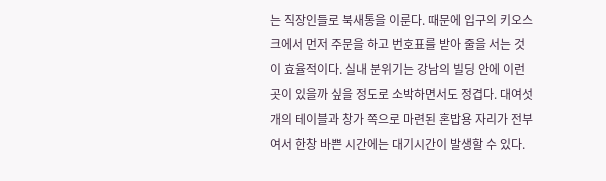는 직장인들로 북새통을 이룬다. 때문에 입구의 키오스크에서 먼저 주문을 하고 번호표를 받아 줄을 서는 것이 효율적이다. 실내 분위기는 강남의 빌딩 안에 이런 곳이 있을까 싶을 정도로 소박하면서도 정겹다. 대여섯 개의 테이블과 창가 쪽으로 마련된 혼밥용 자리가 전부여서 한창 바쁜 시간에는 대기시간이 발생할 수 있다.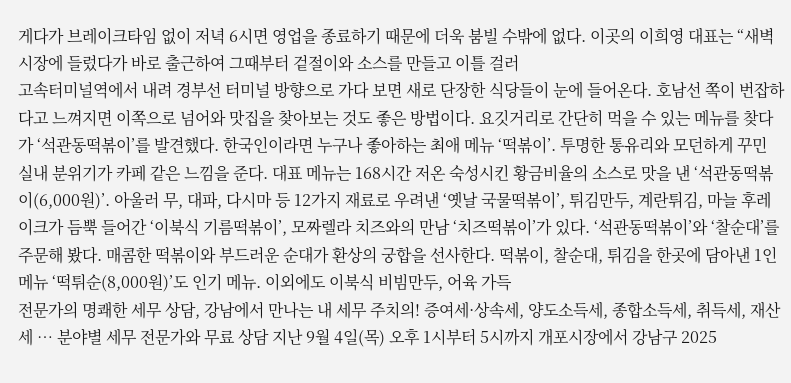게다가 브레이크타임 없이 저녁 6시면 영업을 종료하기 때문에 더욱 붐빌 수밖에 없다. 이곳의 이희영 대표는 “새벽시장에 들렀다가 바로 출근하여 그때부터 겉절이와 소스를 만들고 이틀 걸러
고속터미널역에서 내려 경부선 터미널 방향으로 가다 보면 새로 단장한 식당들이 눈에 들어온다. 호남선 쪽이 번잡하다고 느껴지면 이쪽으로 넘어와 맛집을 찾아보는 것도 좋은 방법이다. 요깃거리로 간단히 먹을 수 있는 메뉴를 찾다가 ‘석관동떡볶이’를 발견했다. 한국인이라면 누구나 좋아하는 최애 메뉴 ‘떡볶이’. 투명한 통유리와 모던하게 꾸민 실내 분위기가 카페 같은 느낌을 준다. 대표 메뉴는 168시간 저온 숙성시킨 황금비율의 소스로 맛을 낸 ‘석관동떡볶이(6,000원)’. 아울러 무, 대파, 다시마 등 12가지 재료로 우려낸 ‘옛날 국물떡볶이’, 튀김만두, 계란튀김, 마늘 후레이크가 듬뿍 들어간 ‘이북식 기름떡볶이’, 모짜렐라 치즈와의 만남 ‘치즈떡볶이’가 있다. ‘석관동떡볶이’와 ‘찰순대’를 주문해 봤다. 매콤한 떡볶이와 부드러운 순대가 환상의 궁합을 선사한다. 떡볶이, 찰순대, 튀김을 한곳에 담아낸 1인 메뉴 ‘떡튀순(8,000원)’도 인기 메뉴. 이외에도 이북식 비빔만두, 어육 가득
전문가의 명쾌한 세무 상담, 강남에서 만나는 내 세무 주치의! 증여세·상속세, 양도소득세, 종합소득세, 취득세, 재산세 … 분야별 세무 전문가와 무료 상담 지난 9월 4일(목) 오후 1시부터 5시까지 개포시장에서 강남구 2025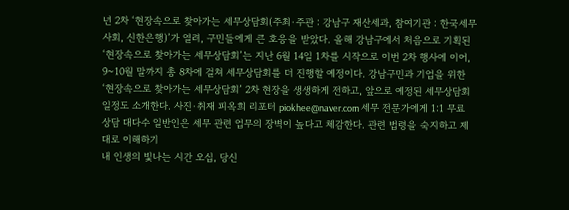년 2차 ‘현장속으로 찾아가는 세무상담회(주최·주관 : 강남구 재산세과, 참여기관 : 한국세무사회, 신한은행)’가 열려, 구민들에게 큰 호응을 받았다. 올해 강남구에서 처음으로 기획된 ‘현장속으로 찾아가는 세무상담회’는 지난 6월 14일 1차를 시작으로 이번 2차 행사에 이어, 9~10월 말까지 총 8차에 걸쳐 세무상담회를 더 진행할 예정이다. 강남구민과 기업을 위한 ‘현장속으로 찾아가는 세무상담회’ 2차 현장을 생생하게 전하고, 앞으로 예정된 세무상담회 일정도 소개한다. 사진·취재 피옥희 리포터 piokhee@naver.com 세무 전문가에게 1:1 무료 상담 대다수 일반인은 세무 관련 업무의 장벽이 높다고 체감한다. 관련 법령을 숙지하고 제대로 이해하기
내 인생의 빛나는 시간 오십, 당신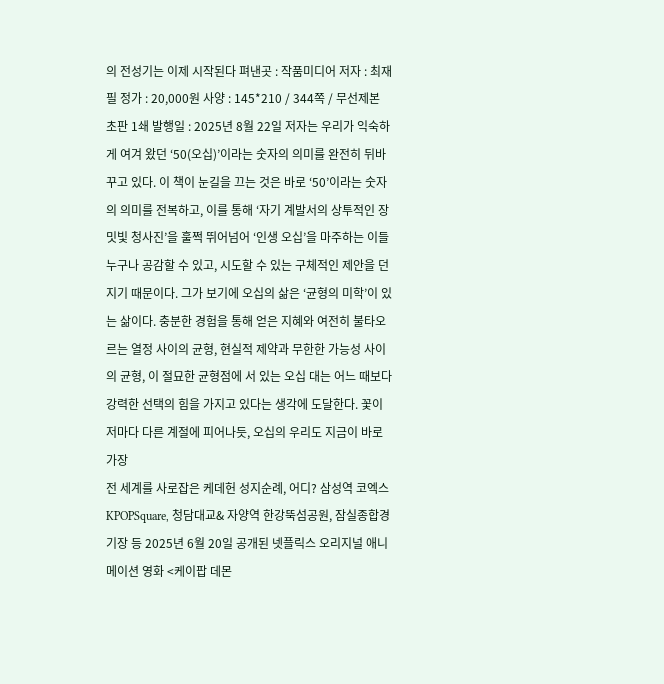의 전성기는 이제 시작된다 펴낸곳 : 작품미디어 저자 : 최재필 정가 : 20,000원 사양 : 145*210 / 344쪽 / 무선제본 초판 1쇄 발행일 : 2025년 8월 22일 저자는 우리가 익숙하게 여겨 왔던 ‘50(오십)’이라는 숫자의 의미를 완전히 뒤바꾸고 있다. 이 책이 눈길을 끄는 것은 바로 ‘50’이라는 숫자의 의미를 전복하고, 이를 통해 ‘자기 계발서의 상투적인 장밋빛 청사진’을 훌쩍 뛰어넘어 ‘인생 오십’을 마주하는 이들 누구나 공감할 수 있고, 시도할 수 있는 구체적인 제안을 던지기 때문이다. 그가 보기에 오십의 삶은 ‘균형의 미학’이 있는 삶이다. 충분한 경험을 통해 얻은 지혜와 여전히 불타오르는 열정 사이의 균형, 현실적 제약과 무한한 가능성 사이의 균형, 이 절묘한 균형점에 서 있는 오십 대는 어느 때보다 강력한 선택의 힘을 가지고 있다는 생각에 도달한다. 꽃이 저마다 다른 계절에 피어나듯, 오십의 우리도 지금이 바로 가장
전 세계를 사로잡은 케데헌 성지순례, 어디? 삼성역 코엑스 KPOPSquare, 청담대교& 자양역 한강뚝섬공원, 잠실종합경기장 등 2025년 6월 20일 공개된 넷플릭스 오리지널 애니메이션 영화 <케이팝 데몬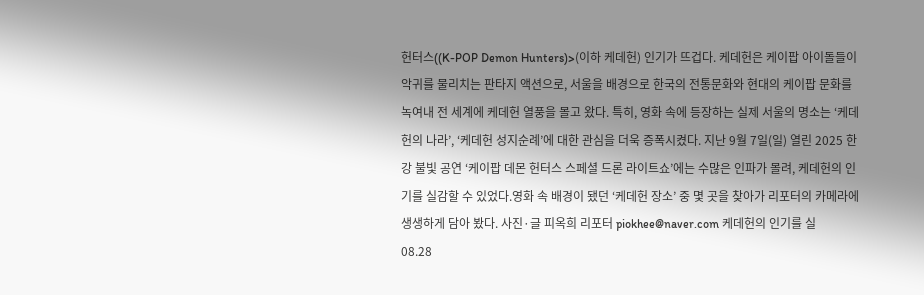헌터스((K-POP Demon Hunters)>(이하 케데헌) 인기가 뜨겁다. 케데헌은 케이팝 아이돌들이 악귀를 물리치는 판타지 액션으로, 서울을 배경으로 한국의 전통문화와 현대의 케이팝 문화를 녹여내 전 세계에 케데헌 열풍을 몰고 왔다. 특히, 영화 속에 등장하는 실제 서울의 명소는 ‘케데헌의 나라’, ‘케데헌 성지순례’에 대한 관심을 더욱 증폭시켰다. 지난 9월 7일(일) 열린 2025 한강 불빛 공연 ‘케이팝 데몬 헌터스 스페셜 드론 라이트쇼’에는 수많은 인파가 몰려, 케데헌의 인기를 실감할 수 있었다.영화 속 배경이 됐던 ‘케데헌 장소’ 중 몇 곳을 찾아가 리포터의 카메라에 생생하게 담아 봤다. 사진·글 피옥희 리포터 piokhee@naver.com 케데헌의 인기를 실
08.28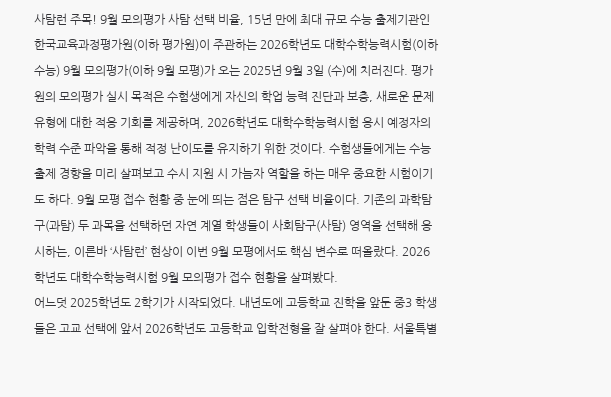사탐런 주목! 9월 모의평가 사탐 선택 비율, 15년 만에 최대 규모 수능 출제기관인 한국교육과정평가원(이하 평가원)이 주관하는 2026학년도 대학수학능력시험(이하 수능) 9월 모의평가(이하 9월 모평)가 오는 2025년 9월 3일 (수)에 치러진다. 평가원의 모의평가 실시 목적은 수험생에게 자신의 학업 능력 진단과 보충, 새로운 문제 유형에 대한 적응 기회를 제공하며, 2026학년도 대학수학능력시험 응시 예정자의 학력 수준 파악을 통해 적정 난이도를 유지하기 위한 것이다. 수험생들에게는 수능 출제 경향을 미리 살펴보고 수시 지원 시 가늠자 역할을 하는 매우 중요한 시험이기도 하다. 9월 모평 접수 현황 중 눈에 띄는 점은 탐구 선택 비율이다. 기존의 과학탐구(과탐) 두 과목을 선택하던 자연 계열 학생들이 사회탐구(사탐) 영역을 선택해 응시하는, 이른바 ‘사탐런’ 현상이 이번 9월 모평에서도 핵심 변수로 떠올랐다. 2026학년도 대학수학능력시험 9월 모의평가 접수 현황을 살펴봤다.
어느덧 2025학년도 2학기가 시작되었다. 내년도에 고등학교 진학을 앞둔 중3 학생들은 고교 선택에 앞서 2026학년도 고등학교 입학전형을 잘 살펴야 한다. 서울특별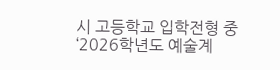시 고등학교 입학전형 중 ‘2026학년도 예술계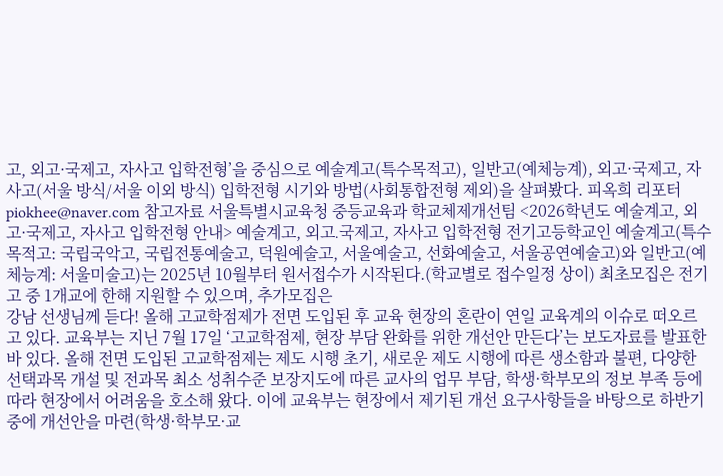고, 외고·국제고, 자사고 입학전형’을 중심으로 예술계고(특수목적고), 일반고(예체능계), 외고·국제고, 자사고(서울 방식/서울 이외 방식) 입학전형 시기와 방법(사회통합전형 제외)을 살펴봤다. 피옥희 리포터 piokhee@naver.com 참고자료 서울특별시교육청 중등교육과 학교체제개선팀 <2026학년도 예술계고, 외고·국제고, 자사고 입학전형 안내> 예술계고, 외고․국제고, 자사고 입학전형 전기고등학교인 예술계고(특수목적고: 국립국악고, 국립전통예술고, 덕원예술고, 서울예술고, 선화예술고, 서울공연예술고)와 일반고(예체능계: 서울미술고)는 2025년 10월부터 원서접수가 시작된다.(학교별로 접수일정 상이) 최초모집은 전기고 중 1개교에 한해 지원할 수 있으며, 추가모집은
강남 선생님께 듣다! 올해 고교학점제가 전면 도입된 후 교육 현장의 혼란이 연일 교육계의 이슈로 떠오르고 있다. 교육부는 지닌 7월 17일 ‘고교학점제, 현장 부담 완화를 위한 개선안 만든다’는 보도자료를 발표한 바 있다. 올해 전면 도입된 고교학점제는 제도 시행 초기, 새로운 제도 시행에 따른 생소함과 불편, 다양한 선택과목 개설 및 전과목 최소 성취수준 보장지도에 따른 교사의 업무 부담, 학생·학부모의 정보 부족 등에 따라 현장에서 어려움을 호소해 왔다. 이에 교육부는 현장에서 제기된 개선 요구사항들을 바탕으로 하반기 중에 개선안을 마련(학생·학부모·교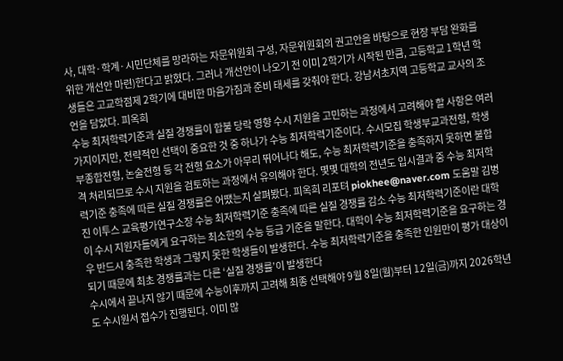사, 대학·학계·시민단체를 망라하는 자문위원회 구성, 자문위원회의 권고안을 바탕으로 현장 부담 완화를 위한 개선안 마련)한다고 밝혔다. 그러나 개선안이 나오기 전 이미 2학기가 시작된 만큼, 고등학교 1학년 학생들은 고교학점제 2학기에 대비한 마음가짐과 준비 태세를 갖춰야 한다. 강남서초지역 고등학교 교사의 조언을 담았다. 피옥희
수능 최저학력기준과 실질 경쟁률이 합불 당락 영향 수시 지원을 고민하는 과정에서 고려해야 할 사항은 여러 가지이지만, 전략적인 선택이 중요한 것 중 하나가 수능 최저학력기준이다. 수시모집 학생부교과전형, 학생부종합전형, 논술전형 등 각 전형 요소가 아무리 뛰어나다 해도, 수능 최저학력기준을 충족하지 못하면 불합격 처리되므로 수시 지원을 검토하는 과정에서 유의해야 한다. 몇몇 대학의 전년도 입시결과 중 수능 최저학력기준 충족에 따른 실질 경쟁률은 어땠는지 살펴봤다. 피옥희 리포텨 piokhee@naver.com 도움말 김병진 이투스 교육평가연구소장 수능 최저학력기준 충족에 따른 실질 경쟁률 감소 수능 최저학력기준이란 대학이 수시 지원자들에게 요구하는 최소한의 수능 등급 기준을 말한다. 대학이 수능 최저학력기준을 요구하는 경우 반드시 충족한 학생과 그렇지 못한 학생들이 발생한다. 수능 최저학력기준을 충족한 인원만이 평가 대상이 되기 때문에 최초 경쟁률과는 다른 ‘실질 경쟁률’이 발생한다
수시에서 끝나지 않기 때문에 수능이후까지 고려해 최종 선택해야 9월 8일(월)부터 12일(금)까지 2026학년도 수시원서 접수가 진행된다. 이미 많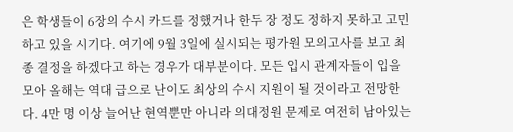은 학생들이 6장의 수시 카드를 정했거나 한두 장 정도 정하지 못하고 고민하고 있을 시기다. 여기에 9월 3일에 실시되는 평가원 모의고사를 보고 최종 결정을 하겠다고 하는 경우가 대부분이다. 모든 입시 관계자들이 입을 모아 올해는 역대 급으로 난이도 최상의 수시 지원이 될 것이라고 전망한다. 4만 명 이상 늘어난 현역뿐만 아니라 의대정원 문제로 여전히 남아있는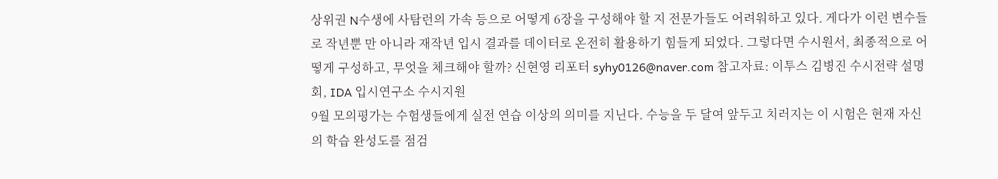상위권 N수생에 사탐런의 가속 등으로 어떻게 6장을 구성해야 할 지 전문가들도 어려워하고 있다. 게다가 이런 변수들로 작년뿐 만 아니라 재작년 입시 결과를 데이터로 온전히 활용하기 힘들게 되었다. 그렇다면 수시원서, 최종적으로 어떻게 구성하고, 무엇을 체크해야 할까? 신현영 리포터 syhy0126@naver.com 참고자료: 이투스 김병진 수시전략 설명회, IDA 입시연구소 수시지원
9월 모의평가는 수험생들에게 실전 연습 이상의 의미를 지닌다. 수능을 두 달여 앞두고 치러지는 이 시험은 현재 자신의 학습 완성도를 점검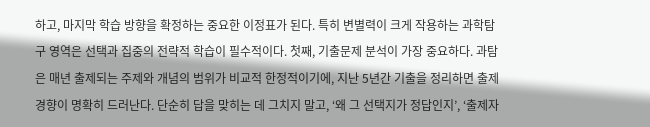하고, 마지막 학습 방향을 확정하는 중요한 이정표가 된다. 특히 변별력이 크게 작용하는 과학탐구 영역은 선택과 집중의 전략적 학습이 필수적이다. 첫째, 기출문제 분석이 가장 중요하다. 과탐은 매년 출제되는 주제와 개념의 범위가 비교적 한정적이기에, 지난 5년간 기출을 정리하면 출제 경향이 명확히 드러난다. 단순히 답을 맞히는 데 그치지 말고, ‘왜 그 선택지가 정답인지’, ‘출제자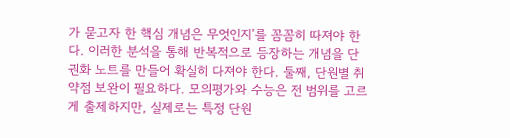가 묻고자 한 핵심 개념은 무엇인지’를 꼼꼼히 따져야 한다. 이러한 분석을 통해 반복적으로 등장하는 개념을 단권화 노트를 만들어 확실히 다져야 한다. 둘째, 단원별 취약점 보완이 필요하다. 모의평가와 수능은 전 범위를 고르게 출제하지만, 실제로는 특정 단원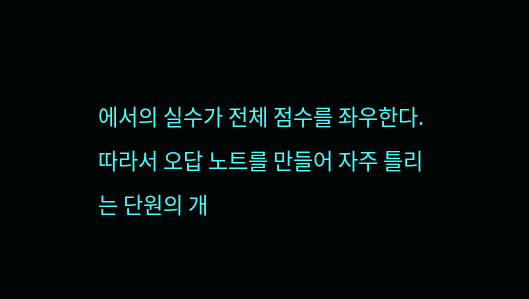에서의 실수가 전체 점수를 좌우한다. 따라서 오답 노트를 만들어 자주 틀리는 단원의 개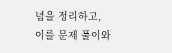념을 정리하고, 이를 문제 풀이와